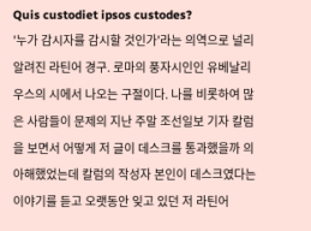Quis custodiet ipsos custodes?
'누가 감시자를 감시할 것인가'라는 의역으로 널리 알려진 라틴어 경구. 로마의 풍자시인인 유베날리우스의 시에서 나오는 구절이다. 나를 비롯하여 많은 사람들이 문제의 지난 주말 조선일보 기자 칼럼을 보면서 어떻게 저 글이 데스크를 통과했을까 의아해했었는데 칼럼의 작성자 본인이 데스크였다는 이야기를 듣고 오랫동안 잊고 있던 저 라틴어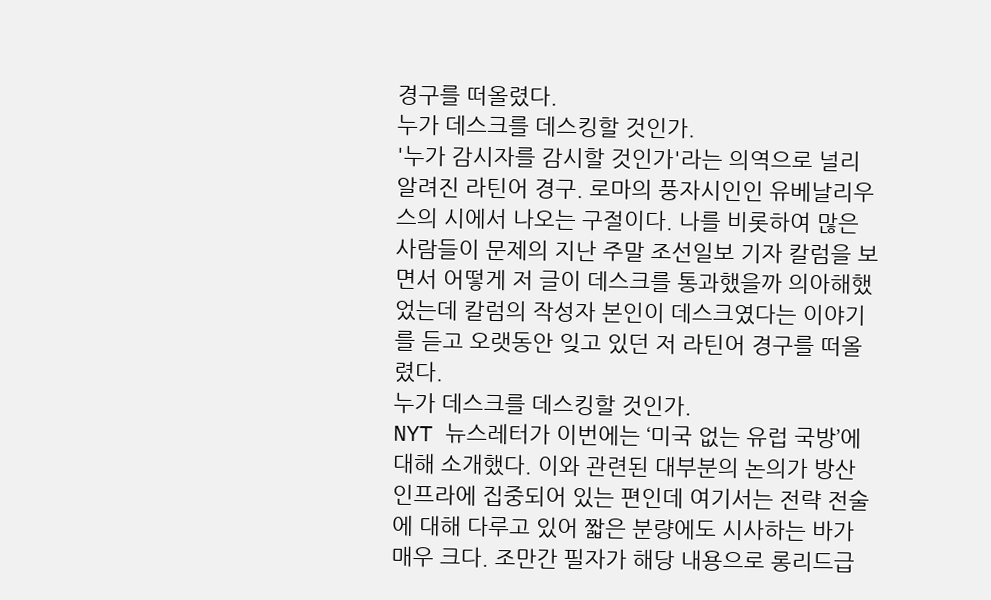경구를 떠올렸다.
누가 데스크를 데스킹할 것인가.
'누가 감시자를 감시할 것인가'라는 의역으로 널리 알려진 라틴어 경구. 로마의 풍자시인인 유베날리우스의 시에서 나오는 구절이다. 나를 비롯하여 많은 사람들이 문제의 지난 주말 조선일보 기자 칼럼을 보면서 어떻게 저 글이 데스크를 통과했을까 의아해했었는데 칼럼의 작성자 본인이 데스크였다는 이야기를 듣고 오랫동안 잊고 있던 저 라틴어 경구를 떠올렸다.
누가 데스크를 데스킹할 것인가.
NYT 뉴스레터가 이번에는 ‘미국 없는 유럽 국방’에 대해 소개했다. 이와 관련된 대부분의 논의가 방산 인프라에 집중되어 있는 편인데 여기서는 전략 전술에 대해 다루고 있어 짧은 분량에도 시사하는 바가 매우 크다. 조만간 필자가 해당 내용으로 롱리드급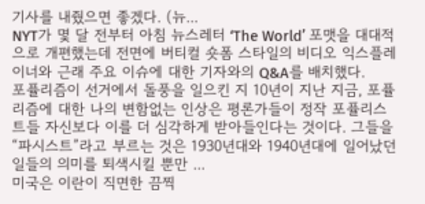기사를 내줬으면 좋겠다. (뉴...
NYT가 몇 달 전부터 아침 뉴스레터 ‘The World’ 포맷을 대대적으로 개편했는데 전면에 버티컬 숏폼 스타일의 비디오 익스플레이너와 근래 주요 이슈에 대한 기자와의 Q&A를 배치했다.
포퓰리즘이 선거에서 돌풍을 일으킨 지 10년이 지난 지금, 포퓰리즘에 대한 나의 변함없는 인상은 평론가들이 정작 포퓰리스트들 자신보다 이를 더 심각하게 받아들인다는 것이다. 그들을 “파시스트”라고 부르는 것은 1930년대와 1940년대에 일어났던 일들의 의미를 퇴색시킬 뿐만 ...
미국은 이란이 직면한 끔찍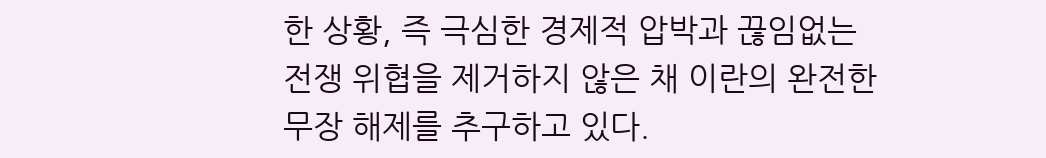한 상황, 즉 극심한 경제적 압박과 끊임없는 전쟁 위협을 제거하지 않은 채 이란의 완전한 무장 해제를 추구하고 있다.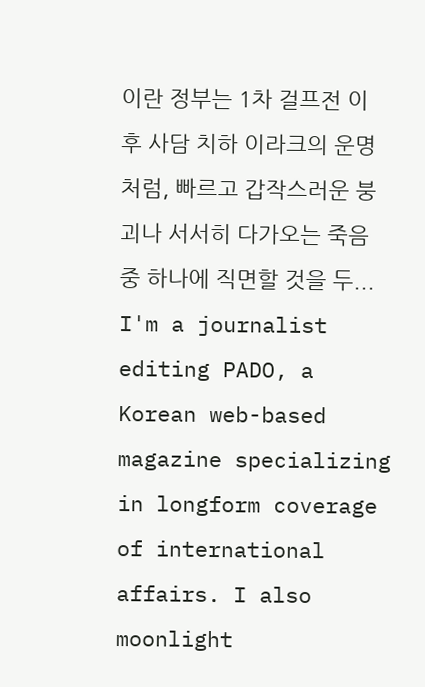이란 정부는 1차 걸프전 이후 사담 치하 이라크의 운명처럼, 빠르고 갑작스러운 붕괴나 서서히 다가오는 죽음 중 하나에 직면할 것을 두...
I'm a journalist editing PADO, a Korean web-based magazine specializing in longform coverage of international affairs. I also moonlight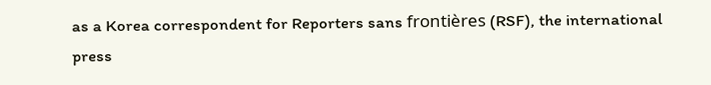as a Korea correspondent for Reporters sans frontières (RSF), the international press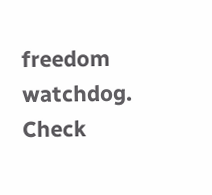freedom watchdog. Check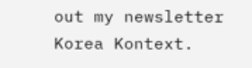out my newsletter Korea Kontext.